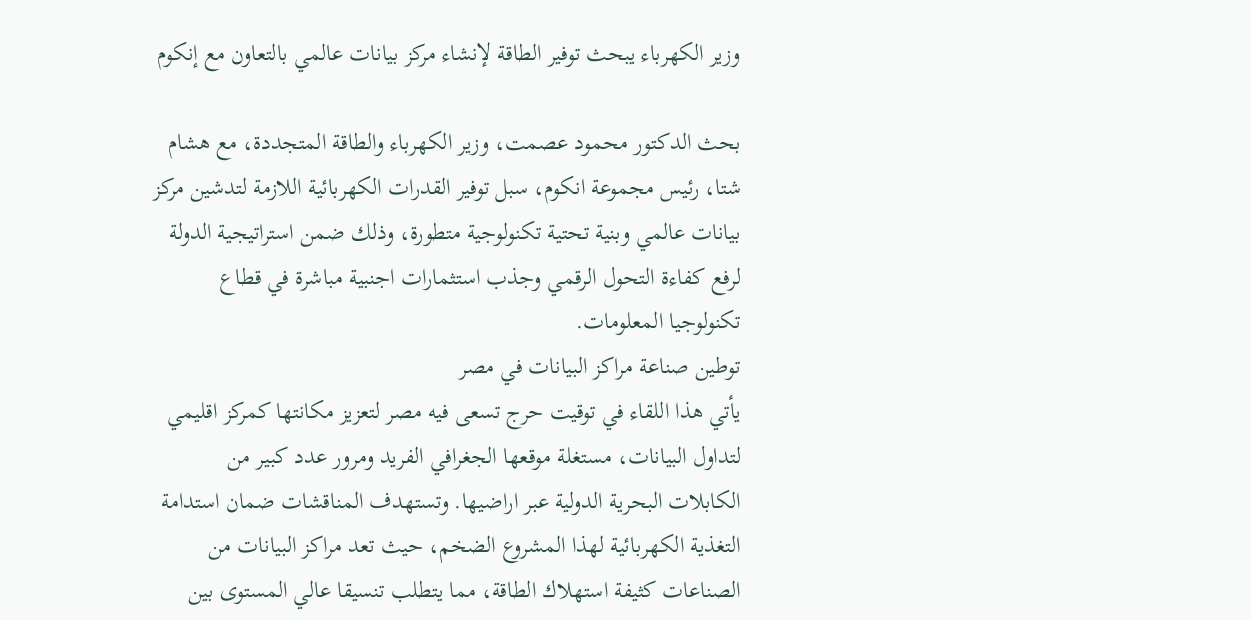وزير الكهرباء يبحث توفير الطاقة لإنشاء مركز بيانات عالمي بالتعاون مع إنكوم

بحث الدكتور محمود عصمت، وزير الكهرباء والطاقة المتجددة، مع هشام شتا، رئيس مجموعة انكوم، سبل توفير القدرات الكهربائية اللازمة لتدشين مركز بيانات عالمي وبنية تحتية تكنولوجية متطورة، وذلك ضمن استراتيجية الدولة لرفع كفاءة التحول الرقمي وجذب استثمارات اجنبية مباشرة في قطاع تكنولوجيا المعلومات.
توطين صناعة مراكز البيانات في مصر
يأتي هذا اللقاء في توقيت حرج تسعى فيه مصر لتعزيز مكانتها كمركز اقليمي لتداول البيانات، مستغلة موقعها الجغرافي الفريد ومرور عدد كبير من الكابلات البحرية الدولية عبر اراضيها. وتستهدف المناقشات ضمان استدامة التغذية الكهربائية لهذا المشروع الضخم، حيث تعد مراكز البيانات من الصناعات كثيفة استهلاك الطاقة، مما يتطلب تنسيقا عالي المستوى بين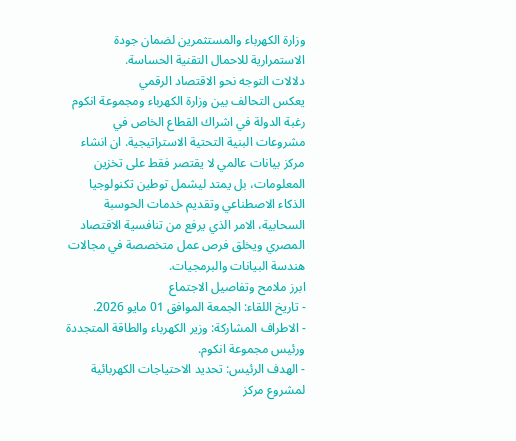وزارة الكهرباء والمستثمرين لضمان جودة الاستمرارية للاحمال التقنية الحساسة.
دلالات التوجه نحو الاقتصاد الرقمي
يعكس التحالف بين وزارة الكهرباء ومجموعة انكوم رغبة الدولة في اشراك القطاع الخاص في مشروعات البنية التحتية الاستراتيجية. ان انشاء مركز بيانات عالمي لا يقتصر فقط على تخزين المعلومات، بل يمتد ليشمل توطين تكنولوجيا الذكاء الاصطناعي وتقديم خدمات الحوسبة السحابية، الامر الذي يرفع من تنافسية الاقتصاد المصري ويخلق فرص عمل متخصصة في مجالات هندسة البيانات والبرمجيات.
ابرز ملامح وتفاصيل الاجتماع
- تاريخ اللقاء: الجمعة الموافق 01 مايو 2026.
- الاطراف المشاركة: وزير الكهرباء والطاقة المتجددة ورئيس مجموعة انكوم.
- الهدف الرئيس: تحديد الاحتياجات الكهربائية لمشروع مركز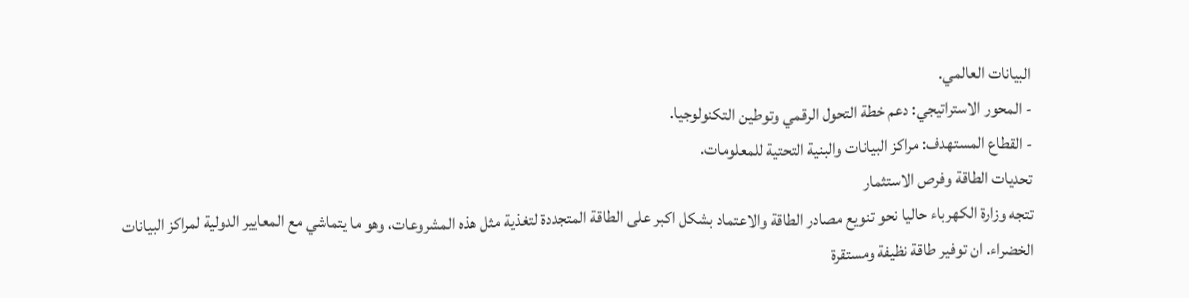البيانات العالمي.
- المحور الاستراتيجي: دعم خطة التحول الرقمي وتوطين التكنولوجيا.
- القطاع المستهدف: مراكز البيانات والبنية التحتية للمعلومات.
تحديات الطاقة وفرص الاستثمار
تتجه وزارة الكهرباء حاليا نحو تنويع مصادر الطاقة والاعتماد بشكل اكبر على الطاقة المتجددة لتغذية مثل هذه المشروعات، وهو ما يتماشي مع المعايير الدولية لمراكز البيانات الخضراء. ان توفير طاقة نظيفة ومستقرة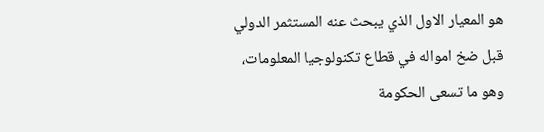هو المعيار الاول الذي يبحث عنه المستثمر الدولي قبل ضخ امواله في قطاع تكنولوجيا المعلومات، وهو ما تسعى الحكومة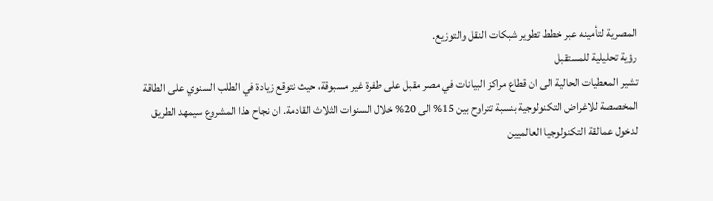المصرية لتأمينه عبر خطط تطوير شبكات النقل والتوزيع.
رؤية تحليلية للمستقبل
تشير المعطيات الحالية الى ان قطاع مراكز البيانات في مصر مقبل على طفرة غير مسبوقة، حيث نتوقع زيادة في الطلب السنوي على الطاقة المخصصة للاغراض التكنولوجية بنسبة تتراوح بين 15% الى 20% خلال السنوات الثلاث القادمة. ان نجاح هذا المشروع سيمهد الطريق لدخول عمالقة التكنولوجيا العالميين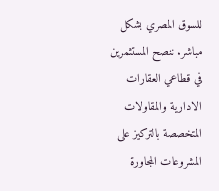للسوق المصري بشكل مباشر. ننصح المستثمرين في قطاعي العقارات الادارية والمقاولات المتخصصة بالتركيز على المشروعات المجاورة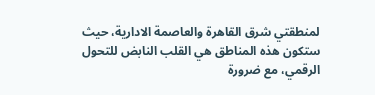لمنطقتي شرق القاهرة والعاصمة الادارية، حيث ستكون هذه المناطق هي القلب النابض للتحول الرقمي، مع ضرورة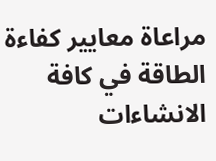مراعاة معايير كفاءة الطاقة في كافة الانشاءات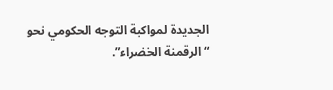الجديدة لمواكبة التوجه الحكومي نحو “الرقمنة الخضراء”.